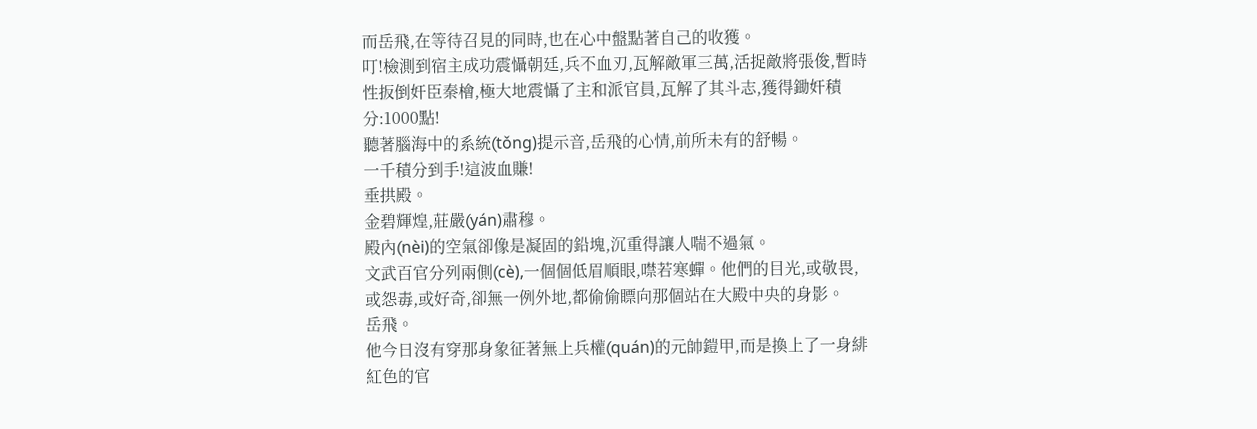而岳飛,在等待召見的同時,也在心中盤點著自己的收獲。
叮!檢測到宿主成功震懾朝廷,兵不血刃,瓦解敵軍三萬,活捉敵將張俊,暫時性扳倒奸臣秦檜,極大地震懾了主和派官員,瓦解了其斗志,獲得鋤奸積分:1000點!
聽著腦海中的系統(tǒng)提示音,岳飛的心情,前所未有的舒暢。
一千積分到手!這波血賺!
垂拱殿。
金碧輝煌,莊嚴(yán)肅穆。
殿內(nèi)的空氣卻像是凝固的鉛塊,沉重得讓人喘不過氣。
文武百官分列兩側(cè),一個個低眉順眼,噤若寒蟬。他們的目光,或敬畏,或怨毒,或好奇,卻無一例外地,都偷偷瞟向那個站在大殿中央的身影。
岳飛。
他今日沒有穿那身象征著無上兵權(quán)的元帥鎧甲,而是換上了一身緋紅色的官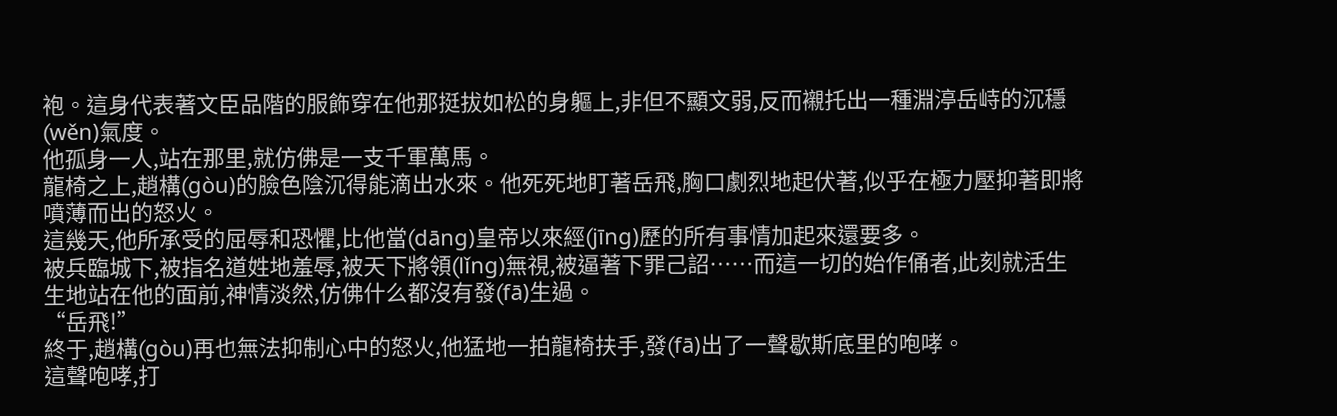袍。這身代表著文臣品階的服飾穿在他那挺拔如松的身軀上,非但不顯文弱,反而襯托出一種淵渟岳峙的沉穩(wěn)氣度。
他孤身一人,站在那里,就仿佛是一支千軍萬馬。
龍椅之上,趙構(gòu)的臉色陰沉得能滴出水來。他死死地盯著岳飛,胸口劇烈地起伏著,似乎在極力壓抑著即將噴薄而出的怒火。
這幾天,他所承受的屈辱和恐懼,比他當(dāng)皇帝以來經(jīng)歷的所有事情加起來還要多。
被兵臨城下,被指名道姓地羞辱,被天下將領(lǐng)無視,被逼著下罪己詔……而這一切的始作俑者,此刻就活生生地站在他的面前,神情淡然,仿佛什么都沒有發(fā)生過。
“岳飛!”
終于,趙構(gòu)再也無法抑制心中的怒火,他猛地一拍龍椅扶手,發(fā)出了一聲歇斯底里的咆哮。
這聲咆哮,打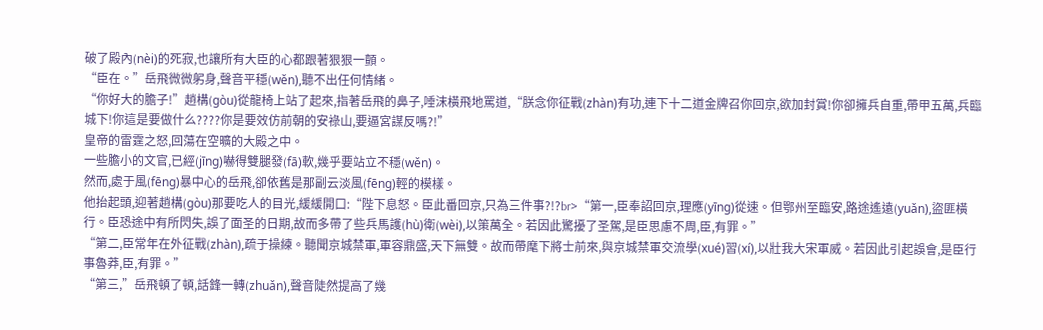破了殿內(nèi)的死寂,也讓所有大臣的心都跟著狠狠一顫。
“臣在。”岳飛微微躬身,聲音平穩(wěn),聽不出任何情緒。
“你好大的膽子!”趙構(gòu)從龍椅上站了起來,指著岳飛的鼻子,唾沫橫飛地罵道,“朕念你征戰(zhàn)有功,連下十二道金牌召你回京,欲加封賞!你卻擁兵自重,帶甲五萬,兵臨城下!你這是要做什么????你是要效仿前朝的安祿山,要逼宮謀反嗎?!”
皇帝的雷霆之怒,回蕩在空曠的大殿之中。
一些膽小的文官,已經(jīng)嚇得雙腿發(fā)軟,幾乎要站立不穩(wěn)。
然而,處于風(fēng)暴中心的岳飛,卻依舊是那副云淡風(fēng)輕的模樣。
他抬起頭,迎著趙構(gòu)那要吃人的目光,緩緩開口:“陛下息怒。臣此番回京,只為三件事?!?br>“第一,臣奉詔回京,理應(yīng)從速。但鄂州至臨安,路途遙遠(yuǎn),盜匪橫行。臣恐途中有所閃失,誤了面圣的日期,故而多帶了些兵馬護(hù)衛(wèi),以策萬全。若因此驚擾了圣駕,是臣思慮不周,臣,有罪。”
“第二,臣常年在外征戰(zhàn),疏于操練。聽聞京城禁軍,軍容鼎盛,天下無雙。故而帶麾下將士前來,與京城禁軍交流學(xué)習(xí),以壯我大宋軍威。若因此引起誤會,是臣行事魯莽,臣,有罪。”
“第三,”岳飛頓了頓,話鋒一轉(zhuǎn),聲音陡然提高了幾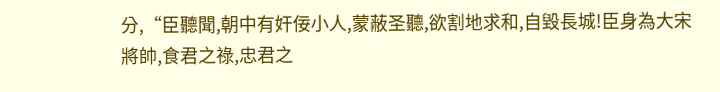分,“臣聽聞,朝中有奸佞小人,蒙蔽圣聽,欲割地求和,自毀長城!臣身為大宋將帥,食君之祿,忠君之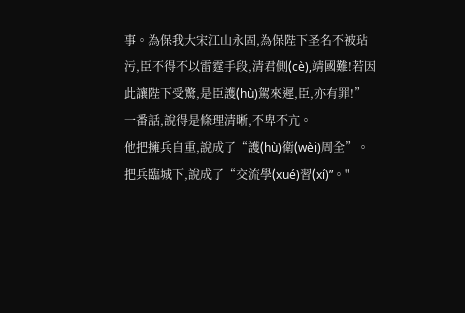事。為保我大宋江山永固,為保陛下圣名不被玷污,臣不得不以雷霆手段,清君側(cè),靖國難!若因此讓陛下受驚,是臣護(hù)駕來遲,臣,亦有罪!”
一番話,說得是條理清晰,不卑不亢。
他把擁兵自重,說成了“護(hù)衛(wèi)周全”。
把兵臨城下,說成了“交流學(xué)習(xí)”。"